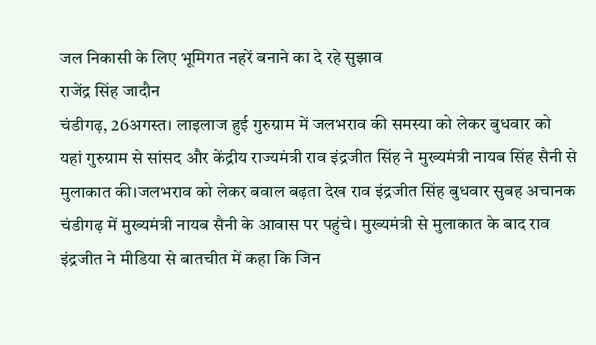जल निकासी के लिए भूमिगत नहरें बनाने का दे रहे सुझाव
राजेंद्र सिंह जादौन
चंडीगढ़, 26अगस्त। लाइलाज हुई गुरुग्राम में जलभराव की समस्या को लेकर बुधवार को यहां गुरुग्राम से सांसद और केंद्रीय राज्यमंत्री राव इंद्रजीत सिंह ने मुख्यमंत्री नायब सिंह सैनी से मुलाकात की।जलभराव को लेकर बवाल बढ़ता देख राव इंद्रजीत सिंह बुधवार सुबह अचानक चंडीगढ़ में मुख्यमंत्री नायब सैनी के आवास पर पहुंचे। मुख्यमंत्री से मुलाकात के बाद राव इंद्रजीत ने मीडिया से बातचीत में कहा कि जिन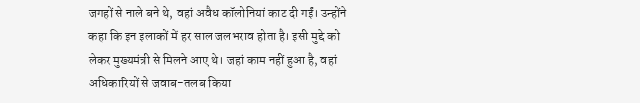जगहों से नाले बने थे, वहां अवैध कॉलोनियां काट दी गईं। उन्होंने कहा कि इन इलाकों में हर साल जलभराव होता है। इसी मुद्दे को लेकर मुख्यमंत्री से मिलने आए थे। जहां काम नहीं हुआ है, वहां अधिकारियों से जवाब-तलब किया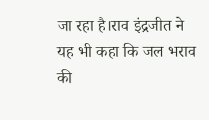जा रहा है।राव इंद्रजीत ने यह भी कहा कि जल भराव की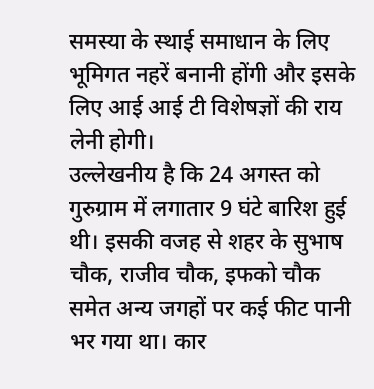समस्या के स्थाई समाधान के लिए भूमिगत नहरें बनानी होंगी और इसके लिए आई आई टी विशेषज्ञों की राय लेनी होगी।
उल्लेखनीय है कि 24 अगस्त को गुरुग्राम में लगातार 9 घंटे बारिश हुई थी। इसकी वजह से शहर के सुभाष चौक, राजीव चौक, इफको चौक समेत अन्य जगहों पर कई फीट पानी भर गया था। कार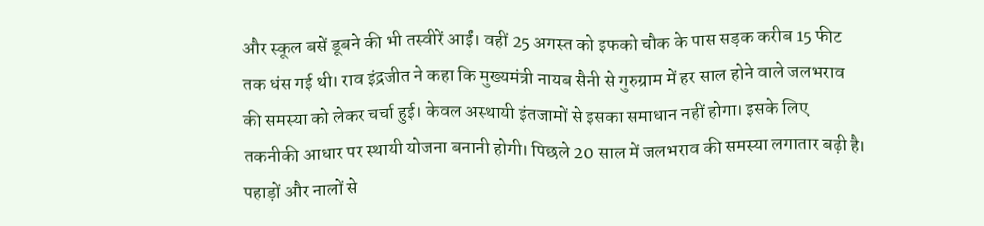और स्कूल बसें डूबने की भी तस्वीरें आईं। वहीं 25 अगस्त को इफको चौक के पास सड़क करीब 15 फीट तक धंस गई थी। राव इंद्रजीत ने कहा कि मुख्यमंत्री नायब सैनी से गुरुग्राम में हर साल होने वाले जलभराव की समस्या को लेकर चर्चा हुई। केवल अस्थायी इंतजामों से इसका समाधान नहीं होगा। इसके लिए तकनीकी आधार पर स्थायी योजना बनानी होगी। पिछले 20 साल में जलभराव की समस्या लगातार बढ़ी है। पहाड़ों और नालों से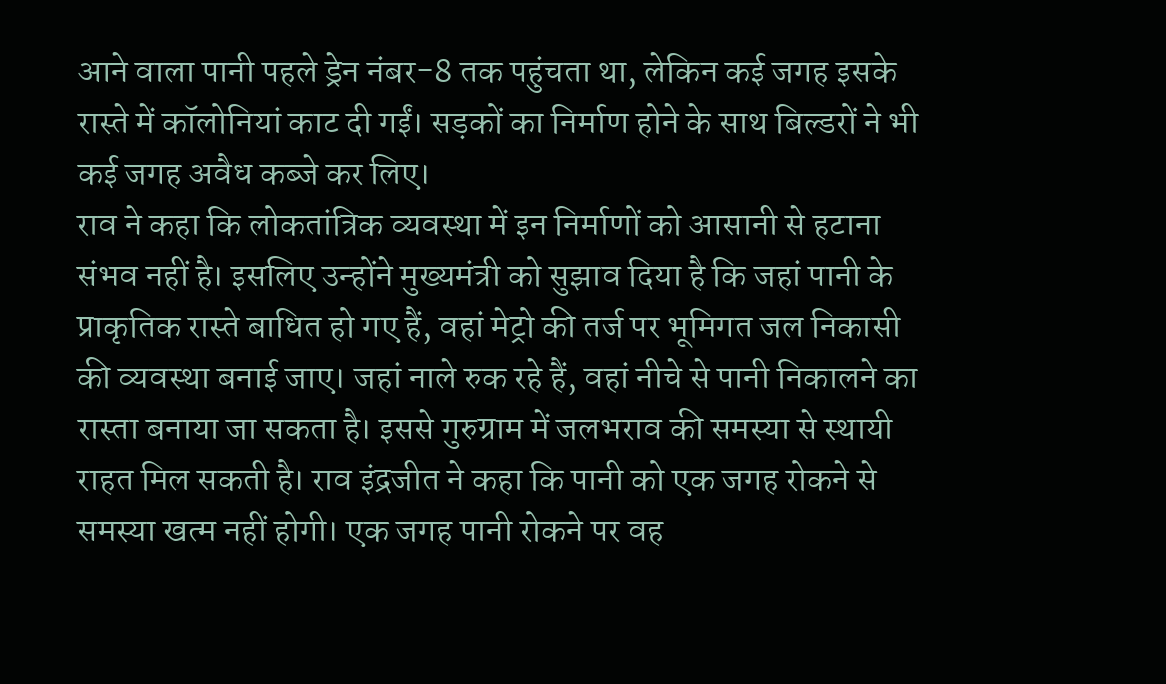आने वाला पानी पहले ड्रेन नंबर-8 तक पहुंचता था, लेकिन कई जगह इसके रास्ते में कॉलोनियां काट दी गईं। सड़कों का निर्माण होने के साथ बिल्डरों ने भी कई जगह अवैध कब्जे कर लिए।
राव ने कहा कि लोकतांत्रिक व्यवस्था में इन निर्माणों को आसानी से हटाना संभव नहीं है। इसलिए उन्होंने मुख्यमंत्री को सुझाव दिया है कि जहां पानी के प्राकृतिक रास्ते बाधित हो गए हैं, वहां मेट्रो की तर्ज पर भूमिगत जल निकासी की व्यवस्था बनाई जाए। जहां नाले रुक रहे हैं, वहां नीचे से पानी निकालने का रास्ता बनाया जा सकता है। इससे गुरुग्राम में जलभराव की समस्या से स्थायी राहत मिल सकती है। राव इंद्रजीत ने कहा कि पानी को एक जगह रोकने से समस्या खत्म नहीं होगी। एक जगह पानी रोकने पर वह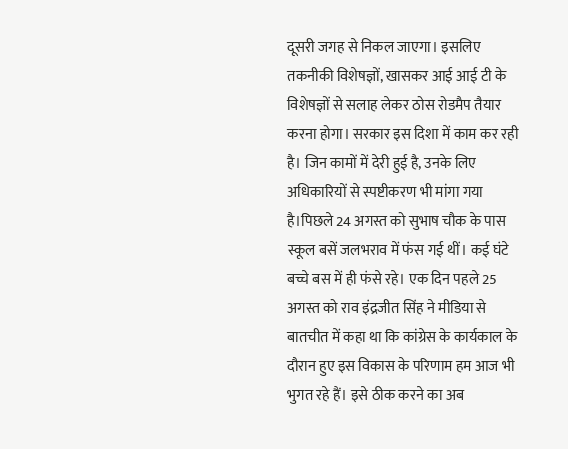दूसरी जगह से निकल जाएगा। इसलिए तकनीकी विशेषज्ञों, खासकर आई आई टी के विशेषज्ञों से सलाह लेकर ठोस रोडमैप तैयार करना होगा। सरकार इस दिशा में काम कर रही है। जिन कामों में देरी हुई है, उनके लिए अधिकारियों से स्पष्टीकरण भी मांगा गया है।पिछले 24 अगस्त को सुभाष चौक के पास स्कूल बसें जलभराव में फंस गई थीं। कई घंटे बच्चे बस में ही फंसे रहे। एक दिन पहले 25 अगस्त को राव इंद्रजीत सिंह ने मीडिया से बातचीत में कहा था कि कांग्रेस के कार्यकाल के दौरान हुए इस विकास के परिणाम हम आज भी भुगत रहे हैं। इसे ठीक करने का अब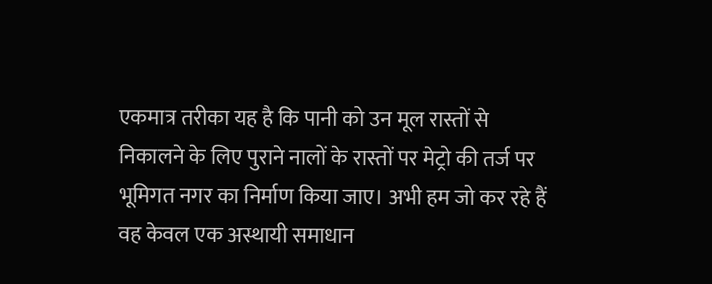एकमात्र तरीका यह है कि पानी को उन मूल रास्तों से निकालने के लिए पुराने नालों के रास्तों पर मेट्रो की तर्ज पर भूमिगत नगर का निर्माण किया जाए। अभी हम जो कर रहे हैं वह केवल एक अस्थायी समाधान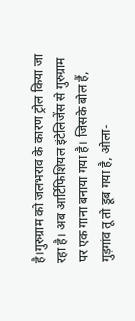है।गुरुग्राम को जलभराव के कारण ट्रोल किया जा रहा है। अब आर्टिफिशियल इंटेलिजेंस से गुरुग्राम पर एक गाना बनाया गया है। जिसके बोल हैं, गुड़गांव तू तो डूब गया है, ओला-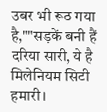उबर भी रूठ गया है,""सड़कें बनी हैं दरिया सारी, ये है मिलेनियम सिटी हमारी।